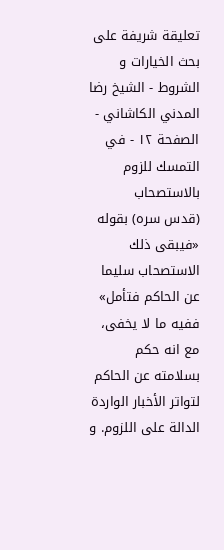تعليقة شريفة على بحث الخيارات و الشروط - الشيخ رضا المدني الكاشاني - الصفحة ١٢ - في التمسك للزوم بالاستصحاب
(قدس سره) بقوله «فيبقى ذلك الاستصحاب سليما عن الحاكم فتأمل» ففيه ما لا يخفى، مع انه حكم بسلامته عن الحاكم لتواتر الأخبار الواردة الدالة على اللزوم. و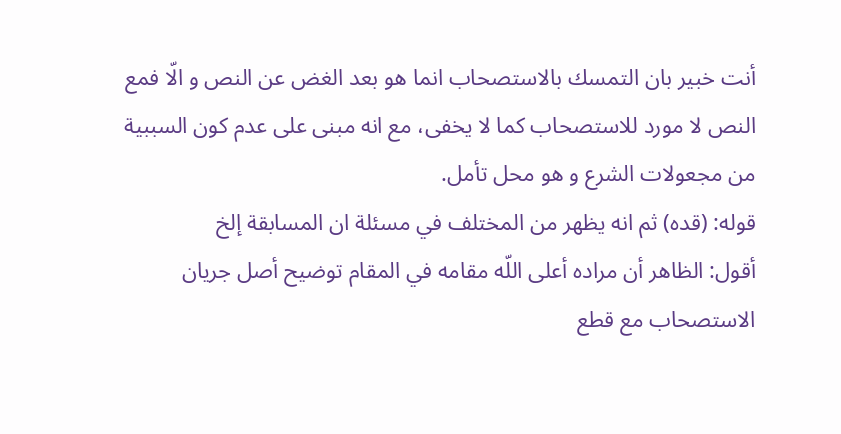أنت خبير بان التمسك بالاستصحاب انما هو بعد الغض عن النص و الّا فمع النص لا مورد للاستصحاب كما لا يخفى، مع انه مبنى على عدم كون السببية من مجعولات الشرع و هو محل تأمل.
قوله: (قده) ثم انه يظهر من المختلف في مسئلة ان المسابقة إلخ
أقول: الظاهر أن مراده أعلى اللّه مقامه في المقام توضيح أصل جريان الاستصحاب مع قطع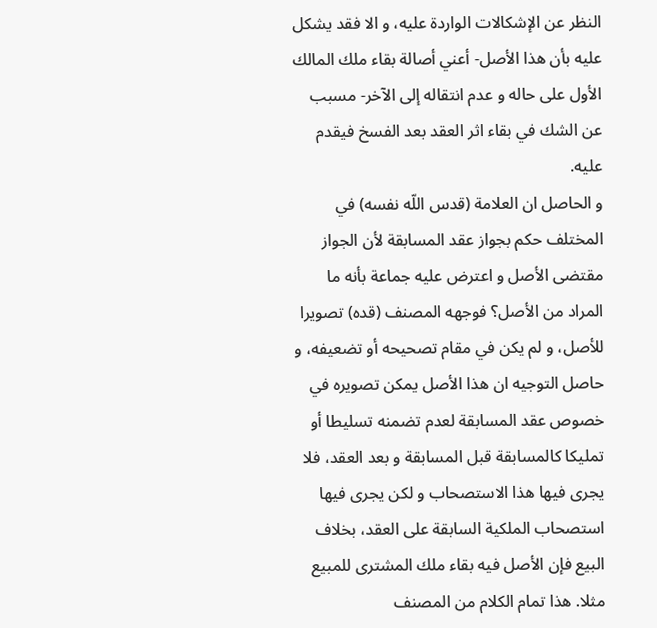النظر عن الإشكالات الواردة عليه، و الا فقد يشكل عليه بأن هذا الأصل- أعني أصالة بقاء ملك المالك الأول على حاله و عدم انتقاله إلى الآخر- مسبب عن الشك في بقاء اثر العقد بعد الفسخ فيقدم عليه.
و الحاصل ان العلامة (قدس اللّه نفسه) في المختلف حكم بجواز عقد المسابقة لأن الجواز مقتضى الأصل و اعترض عليه جماعة بأنه ما المراد من الأصل؟ فوجهه المصنف (قده) تصويرا للأصل، و لم يكن في مقام تصحيحه أو تضعيفه، و حاصل التوجيه ان هذا الأصل يمكن تصويره في خصوص عقد المسابقة لعدم تضمنه تسليطا أو تمليكا كالمسابقة قبل المسابقة و بعد العقد، فلا يجرى فيها هذا الاستصحاب و لكن يجرى فيها استصحاب الملكية السابقة على العقد، بخلاف البيع فإن الأصل فيه بقاء ملك المشترى للمبيع مثلا. هذا تمام الكلام من المصنف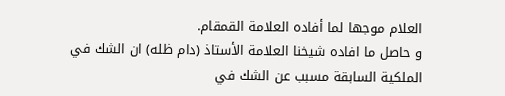العلام موجها لما أفاده العلامة القمقام.
و حاصل ما افاده شيخنا العلامة الأستاذ (دام ظله) ان الشك في الملكية السابقة مسبب عن الشك في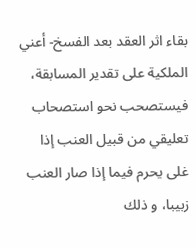بقاء اثر العقد بعد الفسخ- أعني الملكية على تقدير المسابقة، فيستصحب نحو استصحاب تعليقي من قبيل العنب إذا غلى يحرم فيما إذا صار العنب زبيبا، و ذلك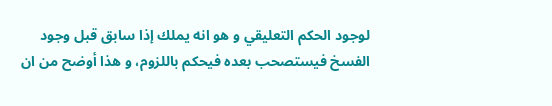لوجود الحكم التعليقي و هو انه يملك إذا سابق قبل وجود الفسخ فيستصحب بعده فيحكم باللزوم، و هذا أوضح من ان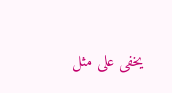يخفى على مثل